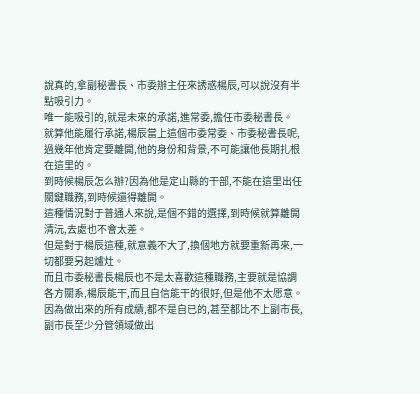說真的,拿副秘書長、市委辦主任來誘惑楊辰,可以說沒有半點吸引力。
唯一能吸引的,就是未來的承諾,進常委,擔任市委秘書長。
就算他能履行承諾,楊辰當上這個市委常委、市委秘書長呢,過幾年他肯定要離開,他的身份和背景,不可能讓他長期扎根在這里的。
到時候楊辰怎么辦?因為他是定山縣的干部,不能在這里出任關鍵職務,到時候還得離開。
這種情況對于普通人來說,是個不錯的選擇,到時候就算離開清沅,去處也不會太差。
但是對于楊辰這種,就意義不大了,換個地方就要重新再來,一切都要另起爐灶。
而且市委秘書長楊辰也不是太喜歡這種職務,主要就是協調各方關系,楊辰能干,而且自信能干的很好,但是他不太愿意。
因為做出來的所有成績,都不是自已的,甚至都比不上副市長,副市長至少分管領域做出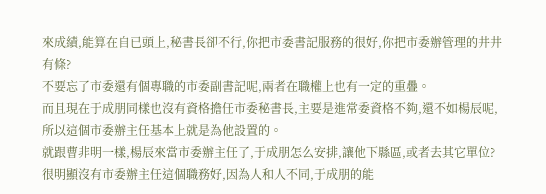來成績,能算在自已頭上,秘書長卻不行,你把市委書記服務的很好,你把市委辦管理的井井有條?
不要忘了市委還有個專職的市委副書記呢,兩者在職權上也有一定的重疊。
而且現在于成朋同樣也沒有資格擔任市委秘書長,主要是進常委資格不夠,還不如楊辰呢,所以這個市委辦主任基本上就是為他設置的。
就跟曹非明一樣,楊辰來當市委辦主任了,于成朋怎么安排,讓他下縣區,或者去其它單位?
很明顯沒有市委辦主任這個職務好,因為人和人不同,于成朋的能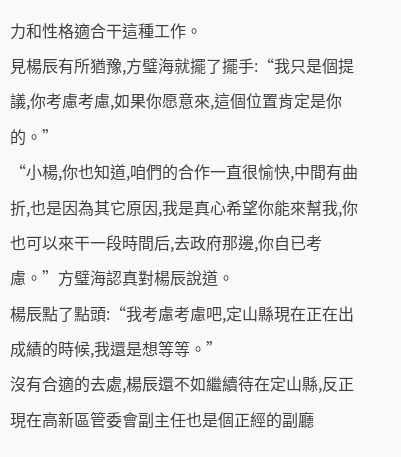力和性格適合干這種工作。
見楊辰有所猶豫,方璧海就擺了擺手:“我只是個提議,你考慮考慮,如果你愿意來,這個位置肯定是你的。”
“小楊,你也知道,咱們的合作一直很愉快,中間有曲折,也是因為其它原因,我是真心希望你能來幫我,你也可以來干一段時間后,去政府那邊,你自已考慮。”方璧海認真對楊辰說道。
楊辰點了點頭:“我考慮考慮吧,定山縣現在正在出成績的時候,我還是想等等。”
沒有合適的去處,楊辰還不如繼續待在定山縣,反正現在高新區管委會副主任也是個正經的副廳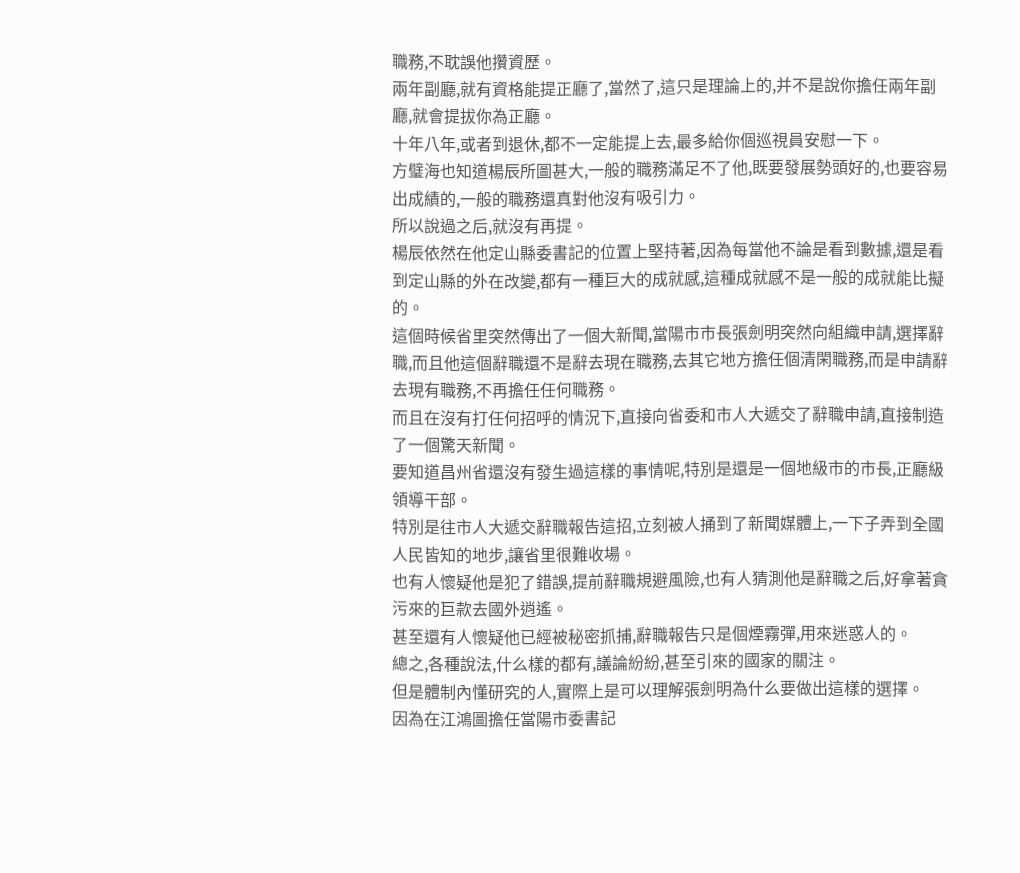職務,不耽誤他攢資歷。
兩年副廳,就有資格能提正廳了,當然了,這只是理論上的,并不是說你擔任兩年副廳,就會提拔你為正廳。
十年八年,或者到退休,都不一定能提上去,最多給你個巡視員安慰一下。
方璧海也知道楊辰所圖甚大,一般的職務滿足不了他,既要發展勢頭好的,也要容易出成績的,一般的職務還真對他沒有吸引力。
所以說過之后,就沒有再提。
楊辰依然在他定山縣委書記的位置上堅持著,因為每當他不論是看到數據,還是看到定山縣的外在改變,都有一種巨大的成就感,這種成就感不是一般的成就能比擬的。
這個時候省里突然傳出了一個大新聞,當陽市市長張劍明突然向組織申請,選擇辭職,而且他這個辭職還不是辭去現在職務,去其它地方擔任個清閑職務,而是申請辭去現有職務,不再擔任任何職務。
而且在沒有打任何招呼的情況下,直接向省委和市人大遞交了辭職申請,直接制造了一個驚天新聞。
要知道昌州省還沒有發生過這樣的事情呢,特別是還是一個地級市的市長,正廳級領導干部。
特別是往市人大遞交辭職報告這招,立刻被人捅到了新聞媒體上,一下子弄到全國人民皆知的地步,讓省里很難收場。
也有人懷疑他是犯了錯誤,提前辭職規避風險,也有人猜測他是辭職之后,好拿著貪污來的巨款去國外逍遙。
甚至還有人懷疑他已經被秘密抓捕,辭職報告只是個煙霧彈,用來迷惑人的。
總之,各種說法,什么樣的都有,議論紛紛,甚至引來的國家的關注。
但是體制內懂研究的人,實際上是可以理解張劍明為什么要做出這樣的選擇。
因為在江鴻圖擔任當陽市委書記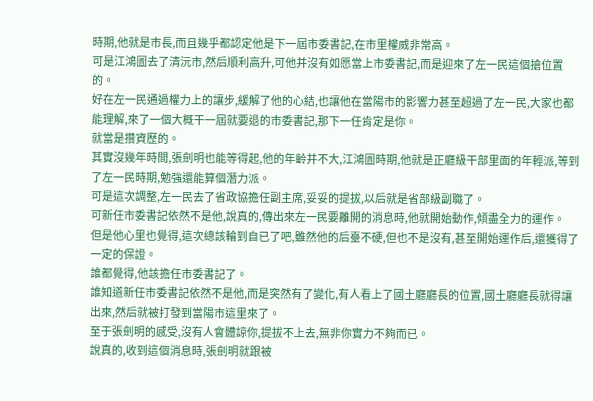時期,他就是市長,而且幾乎都認定他是下一屆市委書記,在市里權威非常高。
可是江鴻圖去了清沅市,然后順利高升,可他并沒有如愿當上市委書記,而是迎來了左一民這個搶位置的。
好在左一民通過權力上的讓步,緩解了他的心結,也讓他在當陽市的影響力甚至超過了左一民,大家也都能理解,來了一個大概干一屆就要退的市委書記,那下一任肯定是你。
就當是攢資歷的。
其實沒幾年時間,張劍明也能等得起,他的年齡并不大,江鴻圖時期,他就是正廳級干部里面的年輕派,等到了左一民時期,勉強還能算個潛力派。
可是這次調整,左一民去了省政協擔任副主席,妥妥的提拔,以后就是省部級副職了。
可新任市委書記依然不是他,說真的,傳出來左一民要離開的消息時,他就開始動作,傾盡全力的運作。
但是他心里也覺得,這次總該輪到自已了吧,雖然他的后臺不硬,但也不是沒有,甚至開始運作后,還獲得了一定的保證。
誰都覺得,他該擔任市委書記了。
誰知道新任市委書記依然不是他,而是突然有了變化,有人看上了國土廳廳長的位置,國土廳廳長就得讓出來,然后就被打發到當陽市這里來了。
至于張劍明的感受,沒有人會體諒你,提拔不上去,無非你實力不夠而已。
說真的,收到這個消息時,張劍明就跟被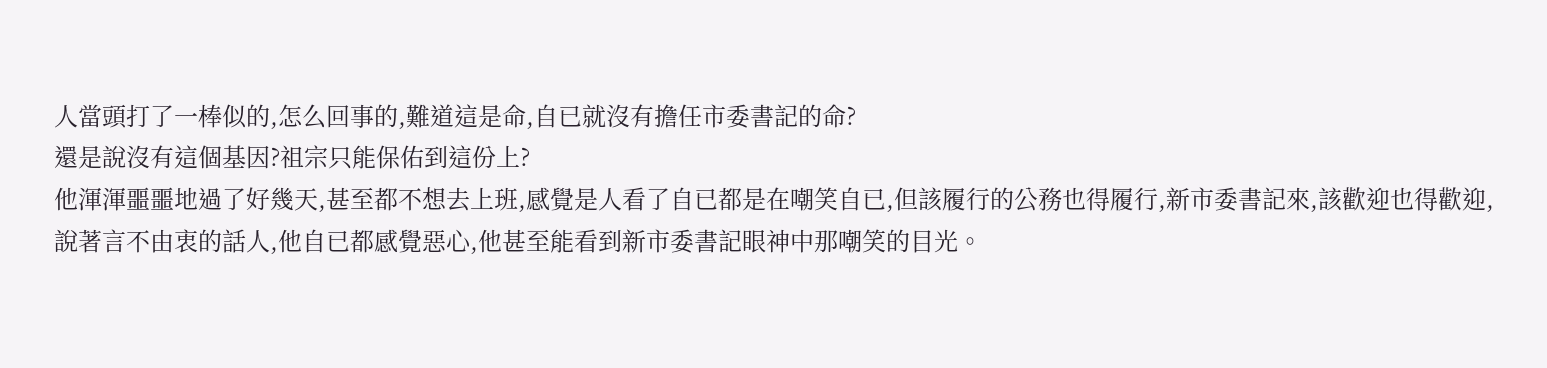人當頭打了一棒似的,怎么回事的,難道這是命,自已就沒有擔任市委書記的命?
還是說沒有這個基因?祖宗只能保佑到這份上?
他渾渾噩噩地過了好幾天,甚至都不想去上班,感覺是人看了自已都是在嘲笑自已,但該履行的公務也得履行,新市委書記來,該歡迎也得歡迎,說著言不由衷的話人,他自已都感覺惡心,他甚至能看到新市委書記眼神中那嘲笑的目光。